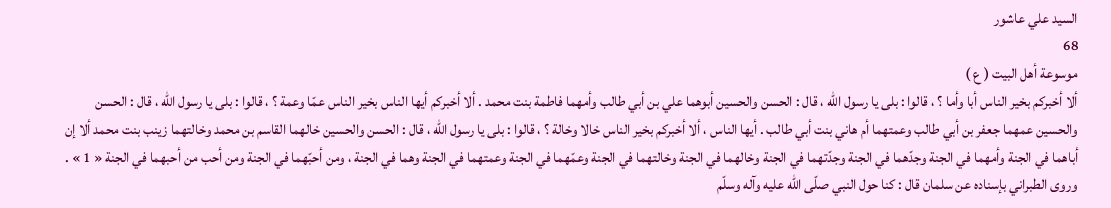السيد علي عاشور
68
موسوعة أهل البيت ( ع )
ألا أخبركم بخير الناس أبا وأما ؟ ، قالوا : بلى يا رسول اللّه ، قال : الحسن والحسين أبوهما علي بن أبي طالب وأمهما فاطمة بنت محمد . ألا أخبركم أيها الناس بخير الناس عمّا وعمة ؟ ، قالوا : بلى يا رسول اللّه ، قال : الحسن والحسين عمهما جعفر بن أبي طالب وعمتهما أم هاني بنت أبي طالب . أيها الناس ، ألا أخبركم بخير الناس خالا وخالة ؟ ، قالوا : بلى يا رسول اللّه ، قال : الحسن والحسين خالهما القاسم بن محمد وخالتهما زينب بنت محمد ألا إن أباهما في الجنة وأمهما في الجنة وجدّهما في الجنة وجدّتهما في الجنة وخالهما في الجنة وخالتهما في الجنة وعمّهما في الجنة وعمتهما في الجنة وهما في الجنة ، ومن أحبّهما في الجنة ومن أحب من أحبهما في الجنة « 1 » . وروى الطبراني بإسناده عن سلمان قال : كنا حول النبي صلّى اللّه عليه وآله وسلّم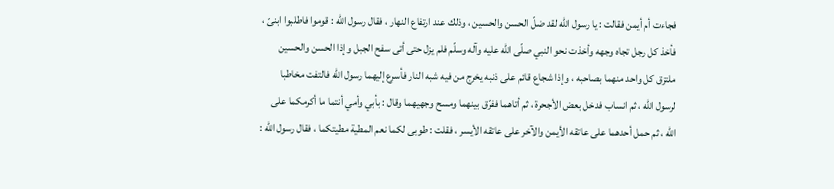فجاءت أم أيمن فقالت : يا رسول اللّه لقد ضلّ الحسن والحسين ، وذلك عند ارتفاع النهار ، فقال رسول اللّه : قوموا فاطلبوا ابنىّ ، فأخذ كل رجل تجاه وجهه وأخذت نحو النبي صلّى اللّه عليه وآله وسلّم فلم يزل حتى أتى سفح الجبل وإذا الحسن والحسين ملتزق كل واحد منهما بصاحبه ، وإذا شجاع قائم على ذنبه يخرج من فيه شبه النار فأسرع إليهما رسول اللّه فالتفت مخاطبا لرسول اللّه ، ثم انساب فدخل بعض الأجحرة ، ثم أتاهما ففرّق بينهما ومسح وجهيهما وقال : بأبي وأمي أنتما ما أكرمكما على اللّه ، ثم حمل أحدهما على عاتقه الأيمن والآخر على عاتقه الأيسر ، فقلت : طوبى لكما نعم المطية مطيتكما ، فقال رسول اللّه :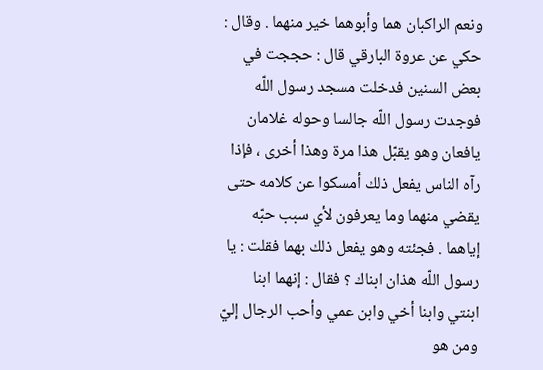ونعم الراكبان هما وأبوهما خير منهما . وقال : حكي عن عروة البارقي قال : حججت في بعض السنين فدخلت مسجد رسول اللّه فوجدت رسول اللّه جالسا وحوله غلامان يافعان وهو يقبّل هذا مرة وهذا أخرى ، فإذا رآه الناس يفعل ذلك أمسكوا عن كلامه حتى يقضي منهما وما يعرفون لأي سبب حبّه إياهما . فجئته وهو يفعل ذلك بهما فقلت : يا رسول اللّه هذان ابناك ؟ فقال : إنهما ابنا ابنتي وابنا أخي وابن عمي وأحب الرجال إليّ ومن هو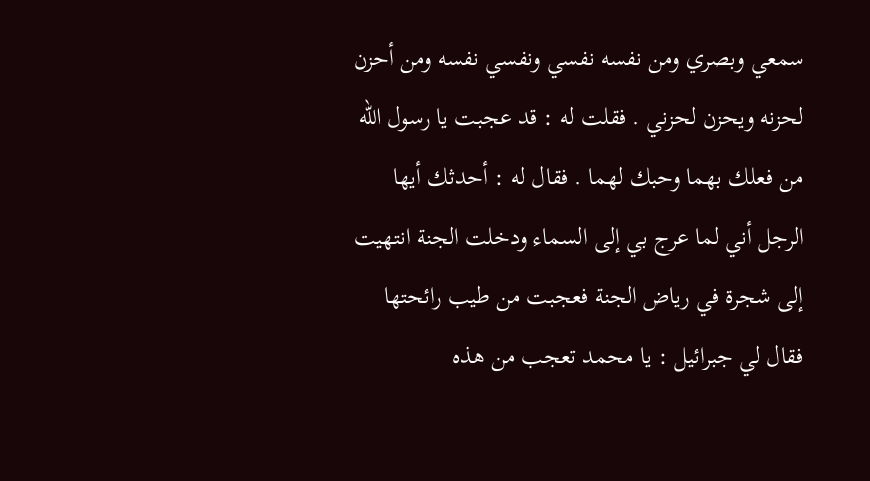سمعي وبصري ومن نفسه نفسي ونفسي نفسه ومن أحزن لحزنه ويحزن لحزني . فقلت له : قد عجبت يا رسول اللّه من فعلك بهما وحبك لهما . فقال له : أحدثك أيها الرجل أني لما عرج بي إلى السماء ودخلت الجنة انتهيت إلى شجرة في رياض الجنة فعجبت من طيب رائحتها فقال لي جبرائيل : يا محمد تعجب من هذه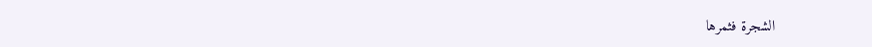الشجرة فثمرها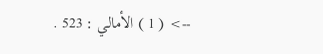--> ( 1 ) الأمالي : 523 .